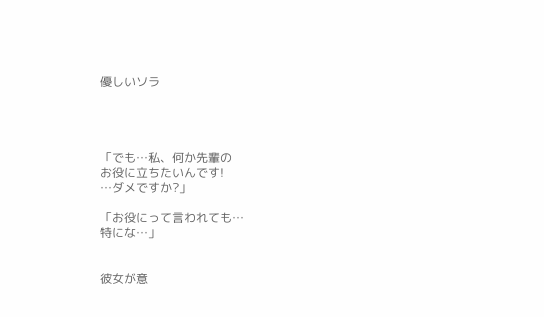優しいソラ




「でも…私、何か先輩の
お役に立ちたいんです!
…ダメですか?」

「お役にって言われても…
特にな…」


彼女が意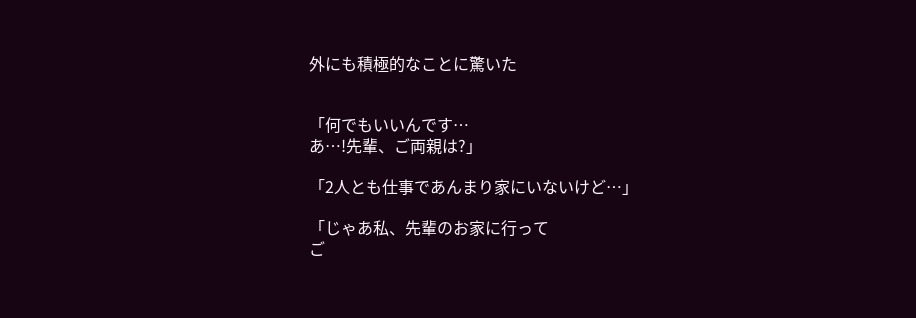外にも積極的なことに驚いた


「何でもいいんです…
あ…!先輩、ご両親は?」

「2人とも仕事であんまり家にいないけど…」

「じゃあ私、先輩のお家に行って
ご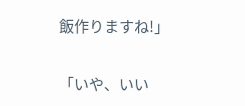飯作りますね!」

「いや、いい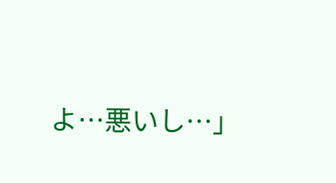よ…悪いし…」